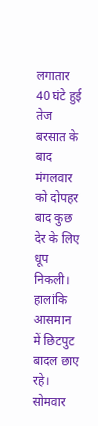लगातार 40 घंटे हुई तेज बरसात के बाद मंगलवार को दोपहर बाद कुछ देर के लिए धूप निकली। हालांकि आसमान में छिटपुट बादल छाए रहे। सोमवार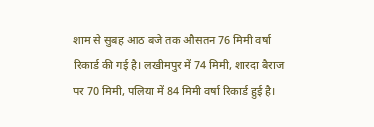शाम से सुबह आठ बजे तक औसतन 76 मिमी वर्षा रिकार्ड की गई है। लखीमपुर में 74 मिमी, शारदा बैराज पर 70 मिमी, पलिया में 84 मिमी वर्षा रिकार्ड हुई है।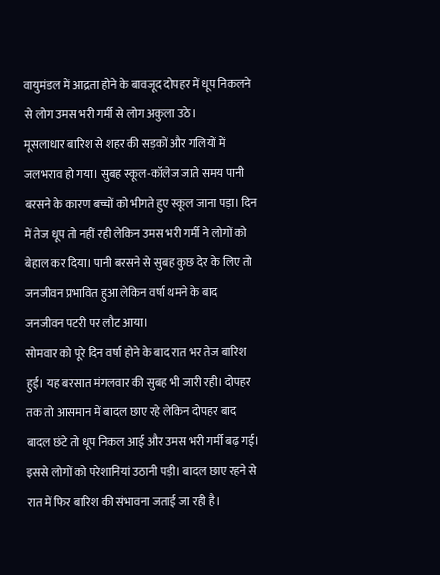वायुमंडल में आद्रता होने के बावजूद दोपहर में धूप निकलने से लोग उमस भरी गर्मी से लोग अकुला उठे।
मूसलाधार बारिश से शहर की सड़कों और गलियों में जलभराव हो गया। सुबह स्कूल-कॉलेज जाते समय पानी बरसने के कारण बच्चों को भीगते हुए स्कूल जाना पड़ा। दिन में तेज धूप तो नहीं रही लेकिन उमस भरी गर्मी ने लोगों को बेहाल कर दिया। पानी बरसने से सुबह कुछ देर के लिए तो जनजीवन प्रभावित हुआ लेकिन वर्षा थमने के बाद जनजीवन पटरी पर लौट आया।
सोमवार को पूरे दिन वर्षा होने के बाद रात भर तेज बारिश हुई। यह बरसात मंगलवार की सुबह भी जारी रही। दोपहर तक तो आसमान में बादल छाए रहे लेकिन दोपहर बाद बादल छंटे तो धूप निकल आई और उमस भरी गर्मी बढ़ गई। इससे लोगों को परेशानियां उठानी पड़ी। बादल छाए रहने से रात में फिर बारिश की संभावना जताई जा रही है।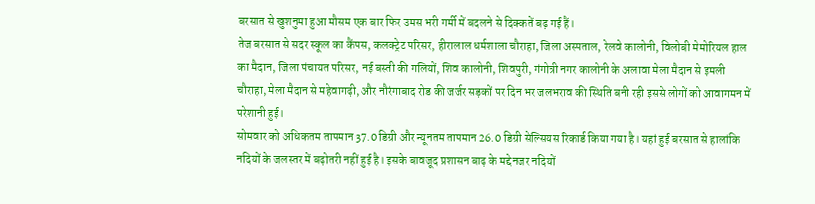बरसात से खुशनुमा हुआ मौसम एक बार फिर उमस भरी गर्मी में बदलने से दिक्कतें बढ़ गई हैं।
तेज बरसात से सदर स्कूल का कैंपस, कलक्ट्रेट परिसर, हीरालाल धर्मशाला चौराहा, जिला अस्पताल, रेलवे कालोनी, विलोबी मेमोरियल हाल का मैदान, जिला पंचायत परिसर, नई बस्ती की गलियों, शिव कालोनी, शिवपुरी, गंगोत्री नगर कालोनी के अलावा मेला मैदान से इमली चौराहा, मेला मैदान से महेवागढ़ी, और नौरंगाबाद रोड की जर्जर सड़कों पर दिन भर जलभराव की स्थिति बनी रही इससे लोगों को आवागमन में परेशानी हुई।
सोमवार को अधिकतम तापमान 37.0 डिग्री और न्यूनतम तापमान 26.0 डिग्री सेल्सियस रिकार्ड किया गया है। यहां हुई बरसात से हालांकि नदियों के जलस्तर में बढ़ोतरी नहीं हुई है। इसके बावजूद प्रशासन बाढ़ के मद्देनजर नदियों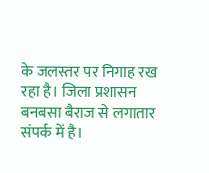के जलस्तर पर निगाह रख रहा है। जिला प्रशासन बनबसा बैराज से लगातार संपर्क में है।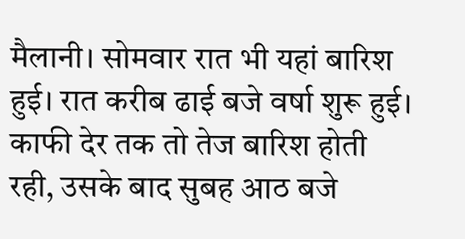मैलानी। सोमवार रात भी यहां बारिश हुई। रात करीब ढाई बजे वर्षा शुरू हुई। काफी देर तक तो तेज बारिश होती रही, उसके बाद सुबह आठ बजे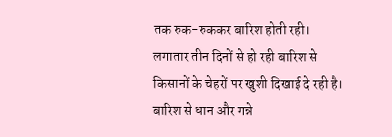तक रुक-रुककर बारिश होती रही। लगातार तीन दिनों से हो रही बारिश से किसानों के चेहरों पर खुशी दिखाई दे रही है। बारिश से धान और गन्ने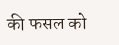की फसल को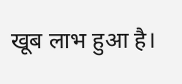खूब लाभ हुआ है।